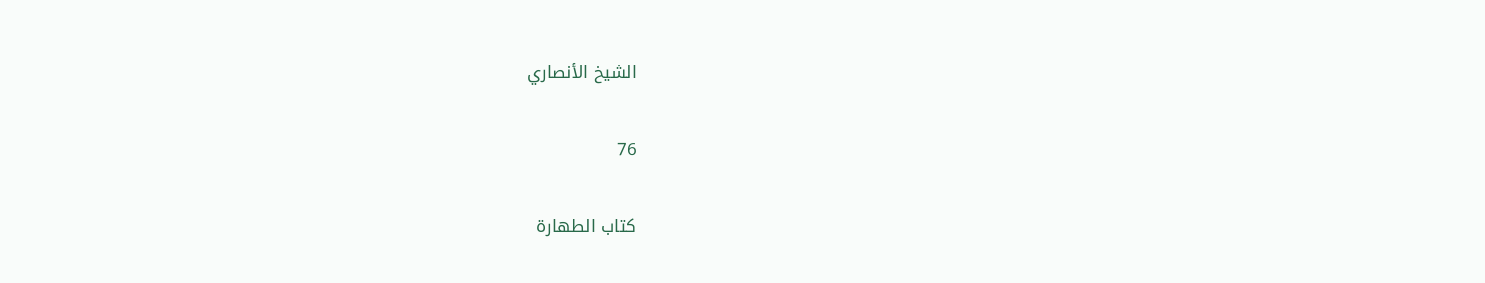الشيخ الأنصاري

76

كتاب الطهارة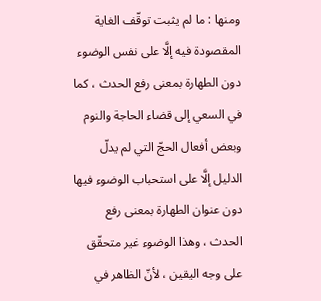ومنها : ما لم يثبت توقّف الغاية المقصودة فيه إلَّا على نفس الوضوء دون الطهارة بمعنى رفع الحدث ، كما في السعي إلى قضاء الحاجة والنوم وبعض أفعال الحجّ التي لم يدلّ الدليل إلَّا على استحباب الوضوء فيها دون عنوان الطهارة بمعنى رفع الحدث ، وهذا الوضوء غير متحقّق على وجه اليقين ، لأنّ الظاهر في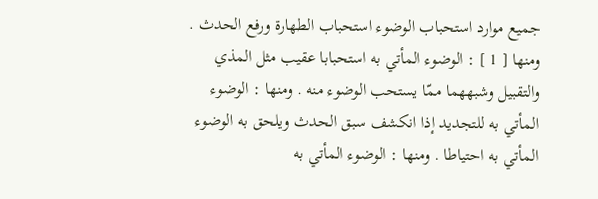جميع موارد استحباب الوضوء استحباب الطهارة ورفع الحدث . ومنها [ 1 ] : الوضوء المأتي به استحبابا عقيب مثل المذي والتقبيل وشبههما ممّا يستحب الوضوء منه . ومنها : الوضوء المأتي به للتجديد إذا انكشف سبق الحدث ويلحق به الوضوء المأتي به احتياطا . ومنها : الوضوء المأتي به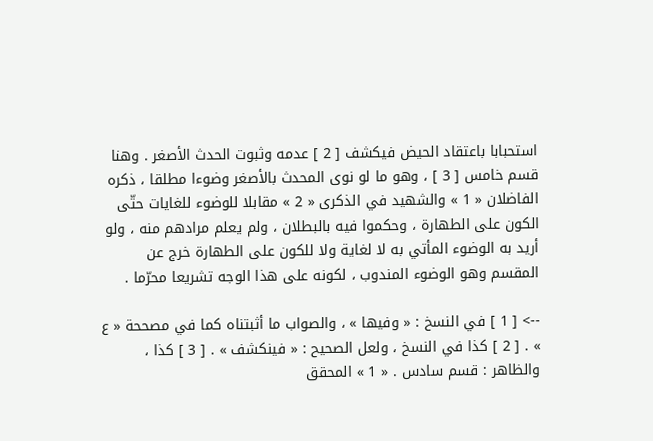استحبابا باعتقاد الحيض فيكشف [ 2 ] عدمه وثبوت الحدث الأصغر . وهنا قسم خامس [ 3 ] ، وهو ما لو نوى المحدث بالأصغر وضوءا مطلقا ، ذكره الفاضلان « 1 » والشهيد في الذكرى « 2 » مقابلا للوضوء للغايات حتّى الكون على الطهارة ، وحكموا فيه بالبطلان ، ولم يعلم مرادهم منه ، ولو أريد به الوضوء المأتي به لا لغاية ولا للكون على الطهارة خرج عن المقسم وهو الوضوء المندوب ، لكونه على هذا الوجه تشريعا محرّما .

--> [ 1 ] في النسخ : « وفيها » ، والصواب ما أثبتناه كما في مصححة « ع » . [ 2 ] كذا في النسخ ، ولعل الصحيح : « فينكشف » . [ 3 ] كذا ، والظاهر : قسم سادس . « 1 » المحقق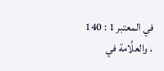في المعتبر 1 : 140 ، والعلَّامة في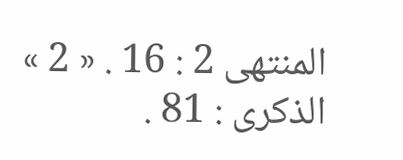المنتهى 2 : 16 . « 2 » الذكرى : 81 .